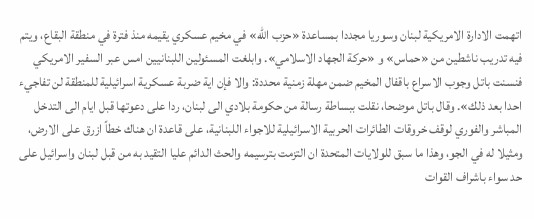اتهمت الادارة الامريكية لبنان وسوريا مجددا بمساعدة «حزب الله» في مخيم عسكري يقيمه منذ فترة في منطقة البقاع، ويتم فيه تدريب ناشطين من «حماس» و «حركة الجهاد الاسلامي». وابلغت المسئولين اللبنانيين امس عبر السفير الامريكي فنسنت باتل وجوب الاسراع باقفال المخيم ضمن مهلة زمنية محددة: والا فإن اية ضربة عسكرية اسرائيلية للمنطقة لن تفاجيء احدا بعد ذلك». وقال باتل موضحا، نقلت ببساطة رسالة من حكومة بلادي الى لبنان، ردا على دعوتها قبل ايام الى التدخل المباشر والفوري لوقف خروقات الطائرات الحربية الاسرائيلية للاجواء اللبنانية، على قاعدة ان هناك خطاً ازرق على الارض، ومثيلا له في الجو، وهذا ما سبق للولايات المتحدة ان التزمت بترسيمه والحث الدائم عليا التقيد به من قبل لبنان واسرائيل على حد سواء باشراف القوات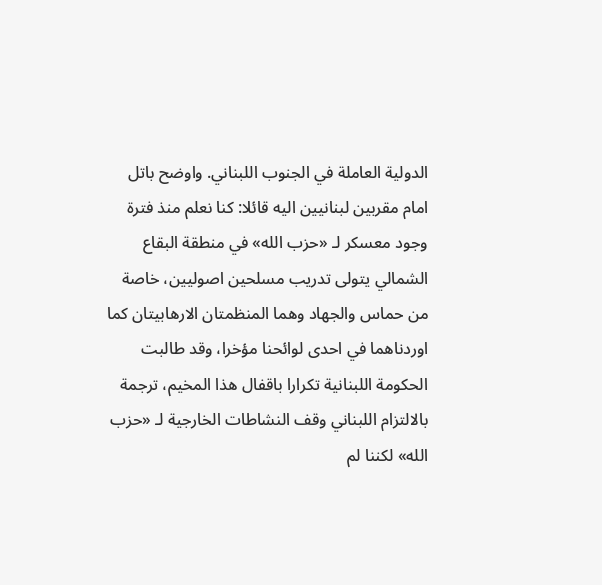الدولية العاملة في الجنوب اللبناني. واوضح باتل امام مقربين لبنانيين اليه قائلا: كنا نعلم منذ فترة وجود معسكر لـ «حزب الله» في منطقة البقاع الشمالي يتولى تدريب مسلحين اصوليين، خاصة من حماس والجهاد وهما المنظمتان الارهابيتان كما اوردناهما في احدى لوائحنا مؤخرا، وقد طالبت الحكومة اللبنانية تكرارا باقفال هذا المخيم، ترجمة بالالتزام اللبناني وقف النشاطات الخارجية لـ «حزب الله» لكننا لم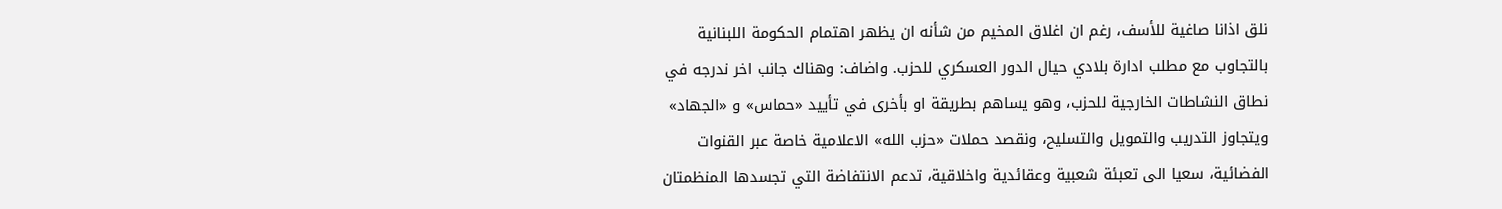نلق اذانا صاغية للأسف، رغم ان اغلاق المخيم من شأنه ان يظهر اهتمام الحكومة اللبنانية بالتجاوب مع مطلب ادارة بلادي حيال الدور العسكري للحزب. واضاف: وهناك جانب اخر ندرجه في نطاق النشاطات الخارجية للحزب، وهو يساهم بطريقة او بأخرى في تأييد «حماس» و «الجهاد» ويتجاوز التدريب والتمويل والتسليح، ونقصد حملات «حزب الله» الاعلامية خاصة عبر القنوات الفضائية، سعيا الى تعبئة شعبية وعقائدية واخلاقية، تدعم الانتفاضة التي تجسدها المنظمتان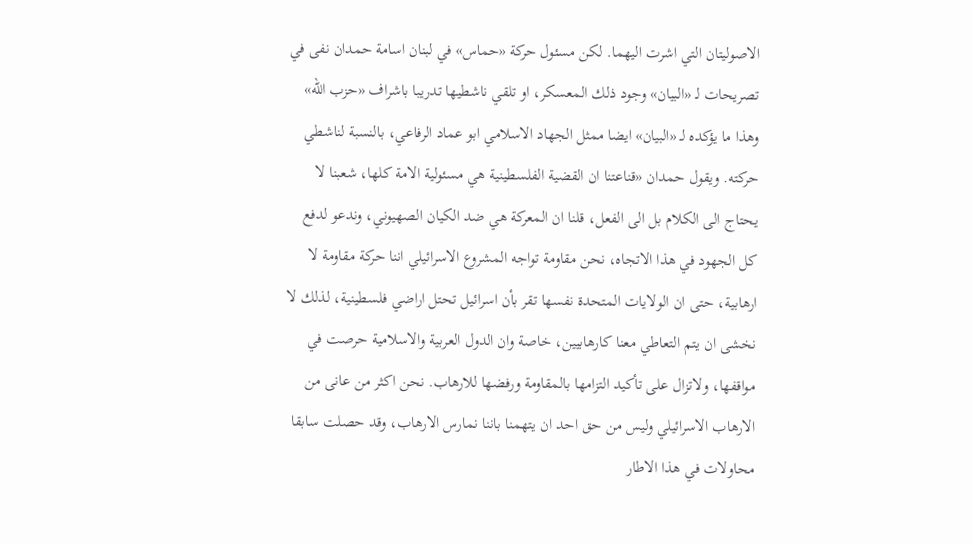الاصوليتان التي اشرت اليهما. لكن مسئول حركة «حماس» في لبنان اسامة حمدان نفى في تصريحات لـ «البيان» وجود ذلك المعسكر، او تلقي ناشطيها تدريبا باشراف «حزب الله» وهذا ما يؤكده لـ «البيان» ايضا ممثل الجهاد الاسلامي ابو عماد الرفاعي، بالنسبة لناشطي حركته. ويقول حمدان «قناعتنا ان القضية الفلسطينية هي مسئولية الامة كلها، شعبنا لا يحتاج الى الكلام بل الى الفعل، قلنا ان المعركة هي ضد الكيان الصهيوني، وندعو لدفع كل الجهود في هذا الاتجاه، نحن مقاومة تواجه المشروع الاسرائيلي اننا حركة مقاومة لا ارهابية، حتى ان الولايات المتحدة نفسها تقر بأن اسرائيل تحتل اراضي فلسطينية، لذلك لا نخشى ان يتم التعاطي معنا كارهابيين، خاصة وان الدول العربية والاسلامية حرصت في مواقفها، ولاتزال على تأكيد التزامها بالمقاومة ورفضها للارهاب. نحن اكثر من عانى من الارهاب الاسرائيلي وليس من حق احد ان يتهمنا باننا نمارس الارهاب، وقد حصلت سابقا محاولات في هذا الاطار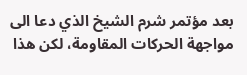بعد مؤتمر شرم الشيخ الذي دعا الى مواجهة الحركات المقاومة، لكن هذا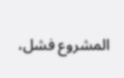المشروع فشل،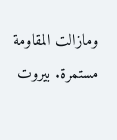ومازالت المقاومة مستمرة. بيروت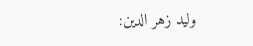وليد زهر الدين: